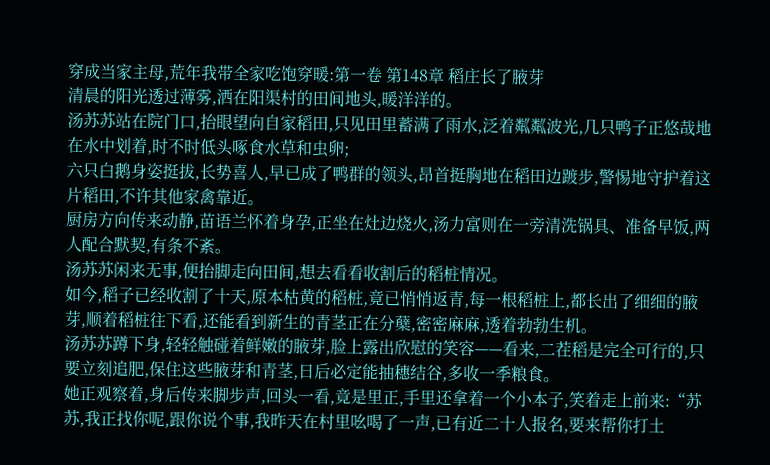穿成当家主母,荒年我带全家吃饱穿暖:第一卷 第148章 稻庄长了腋芽
清晨的阳光透过薄雾,洒在阳渠村的田间地头,暖洋洋的。
汤苏苏站在院门口,抬眼望向自家稻田,只见田里蓄满了雨水,泛着粼粼波光,几只鸭子正悠哉地在水中划着,时不时低头啄食水草和虫卵;
六只白鹅身姿挺拔,长势喜人,早已成了鸭群的领头,昂首挺胸地在稻田边踱步,警惕地守护着这片稻田,不许其他家禽靠近。
厨房方向传来动静,苗语兰怀着身孕,正坐在灶边烧火,汤力富则在一旁清洗锅具、准备早饭,两人配合默契,有条不紊。
汤苏苏闲来无事,便抬脚走向田间,想去看看收割后的稻桩情况。
如今,稻子已经收割了十天,原本枯黄的稻桩,竟已悄悄返青,每一根稻桩上,都长出了细细的腋芽,顺着稻桩往下看,还能看到新生的青茎正在分蘖,密密麻麻,透着勃勃生机。
汤苏苏蹲下身,轻轻触碰着鲜嫩的腋芽,脸上露出欣慰的笑容——看来,二茬稻是完全可行的,只要立刻追肥,保住这些腋芽和青茎,日后必定能抽穗结谷,多收一季粮食。
她正观察着,身后传来脚步声,回头一看,竟是里正,手里还拿着一个小本子,笑着走上前来:“苏苏,我正找你呢,跟你说个事,我昨天在村里吆喝了一声,已有近二十人报名,要来帮你打土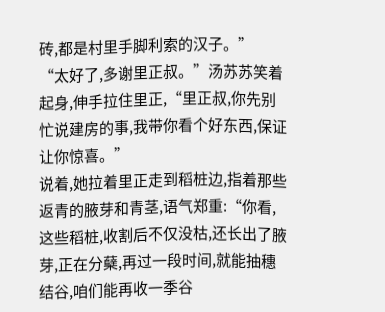砖,都是村里手脚利索的汉子。”
“太好了,多谢里正叔。”汤苏苏笑着起身,伸手拉住里正,“里正叔,你先别忙说建房的事,我带你看个好东西,保证让你惊喜。”
说着,她拉着里正走到稻桩边,指着那些返青的腋芽和青茎,语气郑重:“你看,这些稻桩,收割后不仅没枯,还长出了腋芽,正在分蘖,再过一段时间,就能抽穗结谷,咱们能再收一季谷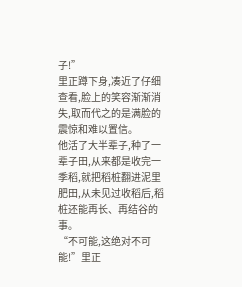子!”
里正蹲下身,凑近了仔细查看,脸上的笑容渐渐消失,取而代之的是满脸的震惊和难以置信。
他活了大半辈子,种了一辈子田,从来都是收完一季稻,就把稻桩翻进泥里肥田,从未见过收稻后,稻桩还能再长、再结谷的事。
“不可能,这绝对不可能!”里正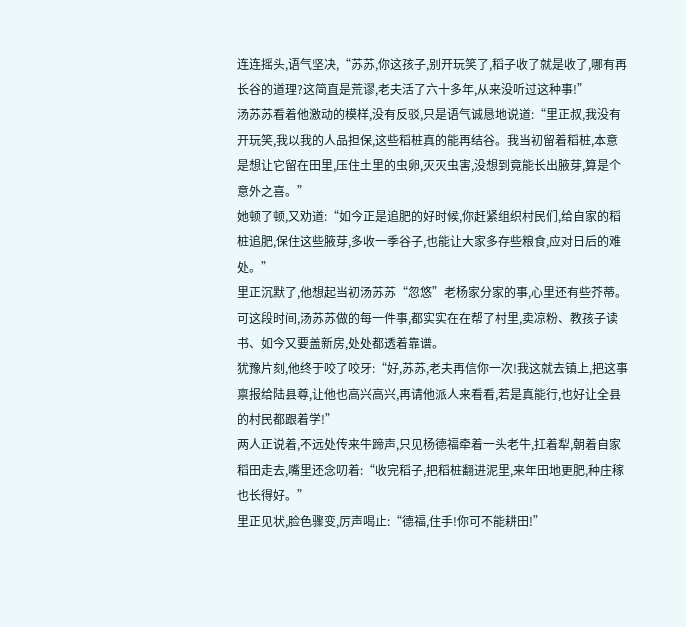连连摇头,语气坚决,“苏苏,你这孩子,别开玩笑了,稻子收了就是收了,哪有再长谷的道理?这简直是荒谬,老夫活了六十多年,从来没听过这种事!”
汤苏苏看着他激动的模样,没有反驳,只是语气诚恳地说道:“里正叔,我没有开玩笑,我以我的人品担保,这些稻桩真的能再结谷。我当初留着稻桩,本意是想让它留在田里,压住土里的虫卵,灭灭虫害,没想到竟能长出腋芽,算是个意外之喜。”
她顿了顿,又劝道:“如今正是追肥的好时候,你赶紧组织村民们,给自家的稻桩追肥,保住这些腋芽,多收一季谷子,也能让大家多存些粮食,应对日后的难处。”
里正沉默了,他想起当初汤苏苏“忽悠”老杨家分家的事,心里还有些芥蒂。
可这段时间,汤苏苏做的每一件事,都实实在在帮了村里,卖凉粉、教孩子读书、如今又要盖新房,处处都透着靠谱。
犹豫片刻,他终于咬了咬牙:“好,苏苏,老夫再信你一次!我这就去镇上,把这事禀报给陆县尊,让他也高兴高兴,再请他派人来看看,若是真能行,也好让全县的村民都跟着学!”
两人正说着,不远处传来牛蹄声,只见杨德福牵着一头老牛,扛着犁,朝着自家稻田走去,嘴里还念叨着:“收完稻子,把稻桩翻进泥里,来年田地更肥,种庄稼也长得好。”
里正见状,脸色骤变,厉声喝止:“德福,住手!你可不能耕田!”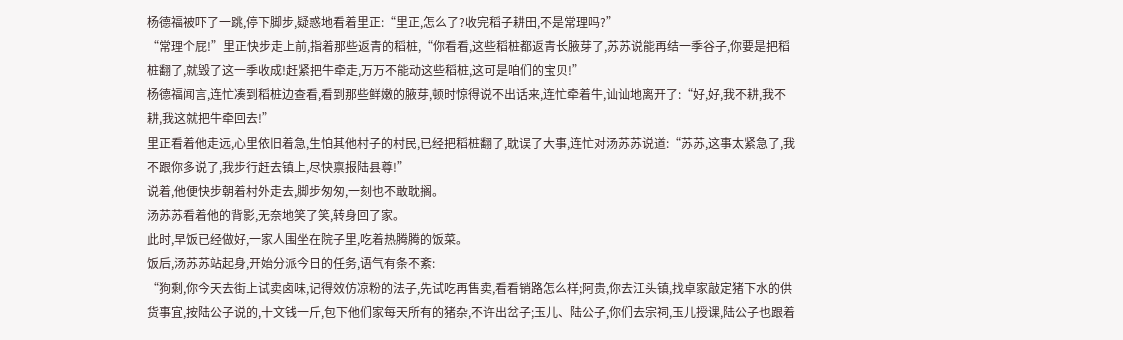杨德福被吓了一跳,停下脚步,疑惑地看着里正:“里正,怎么了?收完稻子耕田,不是常理吗?”
“常理个屁!”里正快步走上前,指着那些返青的稻桩,“你看看,这些稻桩都返青长腋芽了,苏苏说能再结一季谷子,你要是把稻桩翻了,就毁了这一季收成!赶紧把牛牵走,万万不能动这些稻桩,这可是咱们的宝贝!”
杨德福闻言,连忙凑到稻桩边查看,看到那些鲜嫩的腋芽,顿时惊得说不出话来,连忙牵着牛,讪讪地离开了:“好,好,我不耕,我不耕,我这就把牛牵回去!”
里正看着他走远,心里依旧着急,生怕其他村子的村民,已经把稻桩翻了,耽误了大事,连忙对汤苏苏说道:“苏苏,这事太紧急了,我不跟你多说了,我步行赶去镇上,尽快禀报陆县尊!”
说着,他便快步朝着村外走去,脚步匆匆,一刻也不敢耽搁。
汤苏苏看着他的背影,无奈地笑了笑,转身回了家。
此时,早饭已经做好,一家人围坐在院子里,吃着热腾腾的饭菜。
饭后,汤苏苏站起身,开始分派今日的任务,语气有条不紊:
“狗剩,你今天去街上试卖卤味,记得效仿凉粉的法子,先试吃再售卖,看看销路怎么样;阿贵,你去江头镇,找卓家敲定猪下水的供货事宜,按陆公子说的,十文钱一斤,包下他们家每天所有的猪杂,不许出岔子;玉儿、陆公子,你们去宗祠,玉儿授课,陆公子也跟着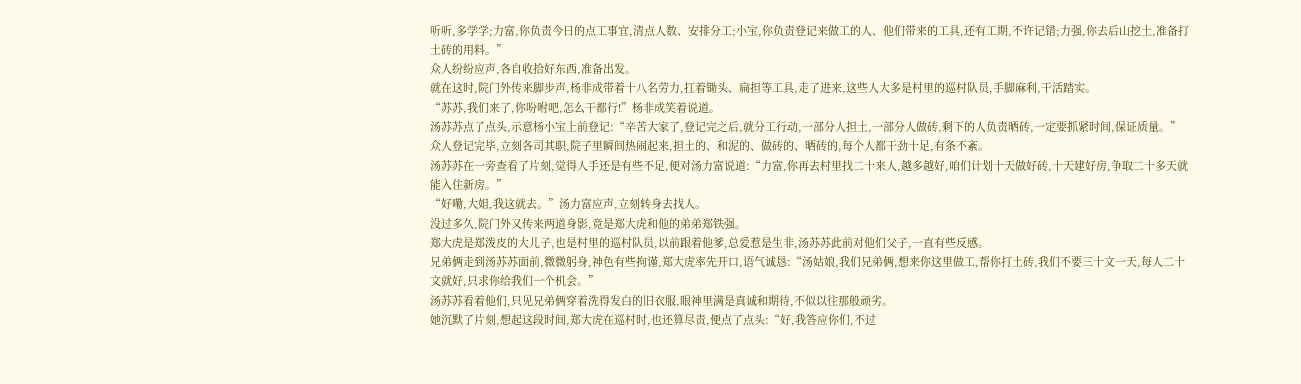听听,多学学;力富,你负责今日的点工事宜,清点人数、安排分工;小宝,你负责登记来做工的人、他们带来的工具,还有工期,不许记错;力强,你去后山挖土,准备打土砖的用料。”
众人纷纷应声,各自收拾好东西,准备出发。
就在这时,院门外传来脚步声,杨非成带着十八名劳力,扛着锄头、扁担等工具,走了进来,这些人大多是村里的巡村队员,手脚麻利,干活踏实。
“苏苏,我们来了,你吩咐吧,怎么干都行!”杨非成笑着说道。
汤苏苏点了点头,示意杨小宝上前登记:“辛苦大家了,登记完之后,就分工行动,一部分人担土,一部分人做砖,剩下的人负责晒砖,一定要抓紧时间,保证质量。”
众人登记完毕,立刻各司其职,院子里瞬间热闹起来,担土的、和泥的、做砖的、晒砖的,每个人都干劲十足,有条不紊。
汤苏苏在一旁查看了片刻,觉得人手还是有些不足,便对汤力富说道:“力富,你再去村里找二十来人,越多越好,咱们计划十天做好砖,十天建好房,争取二十多天就能入住新房。”
“好嘞,大姐,我这就去。”汤力富应声,立刻转身去找人。
没过多久,院门外又传来两道身影,竟是郑大虎和他的弟弟郑铁强。
郑大虎是郑泼皮的大儿子,也是村里的巡村队员,以前跟着他爹,总爱惹是生非,汤苏苏此前对他们父子,一直有些反感。
兄弟俩走到汤苏苏面前,微微躬身,神色有些拘谨,郑大虎率先开口,语气诚恳:“汤姑娘,我们兄弟俩,想来你这里做工,帮你打土砖,我们不要三十文一天,每人二十文就好,只求你给我们一个机会。”
汤苏苏看着他们,只见兄弟俩穿着洗得发白的旧衣服,眼神里满是真诚和期待,不似以往那般顽劣。
她沉默了片刻,想起这段时间,郑大虎在巡村时,也还算尽责,便点了点头:“好,我答应你们,不过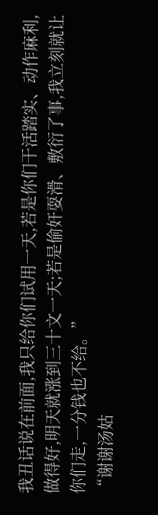我丑话说在前面,我只给你们试用一天,若是你们干活踏实、动作麻利,做得好,明天就涨到三十文一天;若是偷奸耍滑、敷衍了事,我立刻就让你们走,一分钱也不给。”
“谢谢汤姑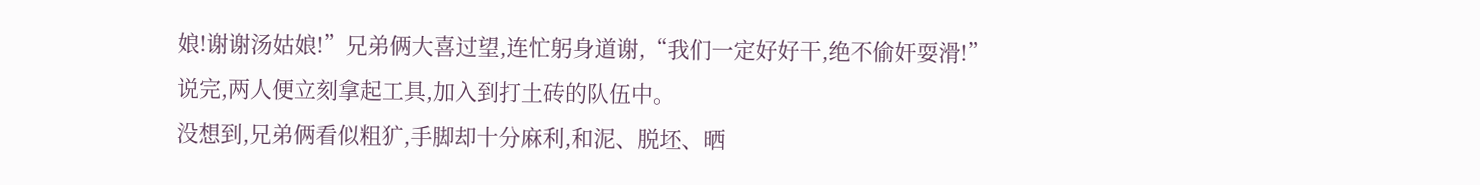娘!谢谢汤姑娘!”兄弟俩大喜过望,连忙躬身道谢,“我们一定好好干,绝不偷奸耍滑!”
说完,两人便立刻拿起工具,加入到打土砖的队伍中。
没想到,兄弟俩看似粗犷,手脚却十分麻利,和泥、脱坯、晒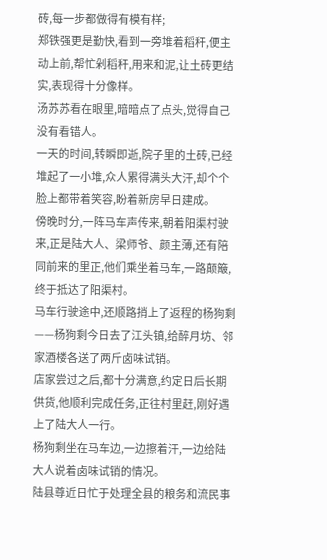砖,每一步都做得有模有样;
郑铁强更是勤快,看到一旁堆着稻秆,便主动上前,帮忙剁稻秆,用来和泥,让土砖更结实,表现得十分像样。
汤苏苏看在眼里,暗暗点了点头,觉得自己没有看错人。
一天的时间,转瞬即逝,院子里的土砖,已经堆起了一小堆,众人累得满头大汗,却个个脸上都带着笑容,盼着新房早日建成。
傍晚时分,一阵马车声传来,朝着阳渠村驶来,正是陆大人、梁师爷、颜主薄,还有陪同前来的里正,他们乘坐着马车,一路颠簸,终于抵达了阳渠村。
马车行驶途中,还顺路捎上了返程的杨狗剩——杨狗剩今日去了江头镇,给醉月坊、邻家酒楼各送了两斤卤味试销。
店家尝过之后,都十分满意,约定日后长期供货,他顺利完成任务,正往村里赶,刚好遇上了陆大人一行。
杨狗剩坐在马车边,一边擦着汗,一边给陆大人说着卤味试销的情况。
陆县尊近日忙于处理全县的粮务和流民事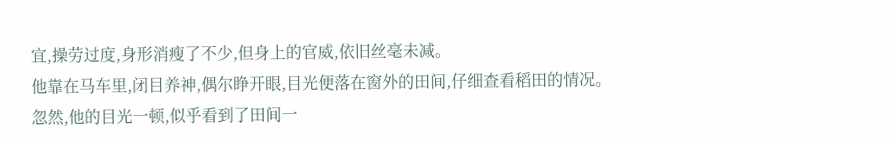宜,操劳过度,身形消瘦了不少,但身上的官威,依旧丝毫未减。
他靠在马车里,闭目养神,偶尔睁开眼,目光便落在窗外的田间,仔细查看稻田的情况。
忽然,他的目光一顿,似乎看到了田间一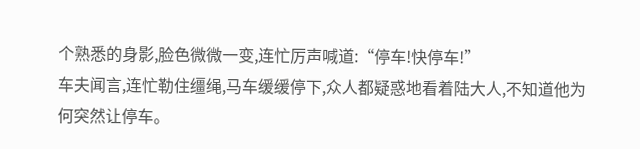个熟悉的身影,脸色微微一变,连忙厉声喊道:“停车!快停车!”
车夫闻言,连忙勒住缰绳,马车缓缓停下,众人都疑惑地看着陆大人,不知道他为何突然让停车。